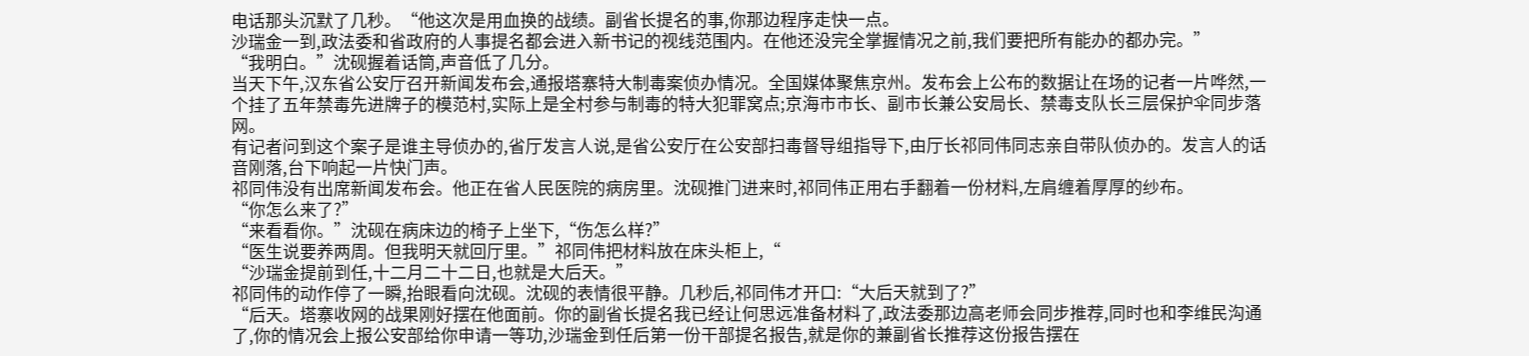电话那头沉默了几秒。“他这次是用血换的战绩。副省长提名的事,你那边程序走快一点。
沙瑞金一到,政法委和省政府的人事提名都会进入新书记的视线范围内。在他还没完全掌握情况之前,我们要把所有能办的都办完。”
“我明白。”沈砚握着话筒,声音低了几分。
当天下午,汉东省公安厅召开新闻发布会,通报塔寨特大制毒案侦办情况。全国媒体聚焦京州。发布会上公布的数据让在场的记者一片哗然,一个挂了五年禁毒先进牌子的模范村,实际上是全村参与制毒的特大犯罪窝点;京海市市长、副市长兼公安局长、禁毒支队长三层保护伞同步落网。
有记者问到这个案子是谁主导侦办的,省厅发言人说,是省公安厅在公安部扫毒督导组指导下,由厅长祁同伟同志亲自带队侦办的。发言人的话音刚落,台下响起一片快门声。
祁同伟没有出席新闻发布会。他正在省人民医院的病房里。沈砚推门进来时,祁同伟正用右手翻着一份材料,左肩缠着厚厚的纱布。
“你怎么来了?”
“来看看你。”沈砚在病床边的椅子上坐下,“伤怎么样?”
“医生说要养两周。但我明天就回厅里。”祁同伟把材料放在床头柜上,“
“沙瑞金提前到任,十二月二十二日,也就是大后天。”
祁同伟的动作停了一瞬,抬眼看向沈砚。沈砚的表情很平静。几秒后,祁同伟才开口:“大后天就到了?”
“后天。塔寨收网的战果刚好摆在他面前。你的副省长提名我已经让何思远准备材料了,政法委那边高老师会同步推荐,同时也和李维民沟通了,你的情况会上报公安部给你申请一等功,沙瑞金到任后第一份干部提名报告,就是你的兼副省长推荐这份报告摆在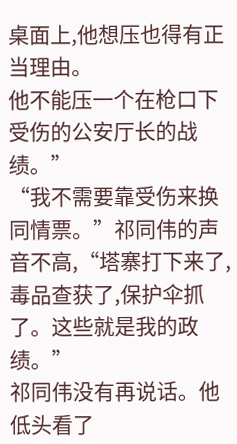桌面上,他想压也得有正当理由。
他不能压一个在枪口下受伤的公安厅长的战绩。”
“我不需要靠受伤来换同情票。”祁同伟的声音不高,“塔寨打下来了,毒品查获了,保护伞抓了。这些就是我的政绩。”
祁同伟没有再说话。他低头看了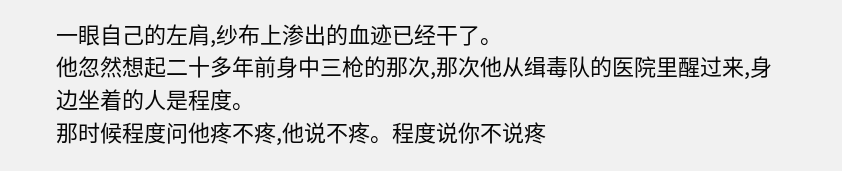一眼自己的左肩,纱布上渗出的血迹已经干了。
他忽然想起二十多年前身中三枪的那次,那次他从缉毒队的医院里醒过来,身边坐着的人是程度。
那时候程度问他疼不疼,他说不疼。程度说你不说疼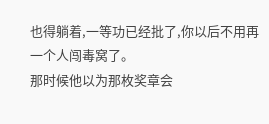也得躺着,一等功已经批了,你以后不用再一个人闯毒窝了。
那时候他以为那枚奖章会